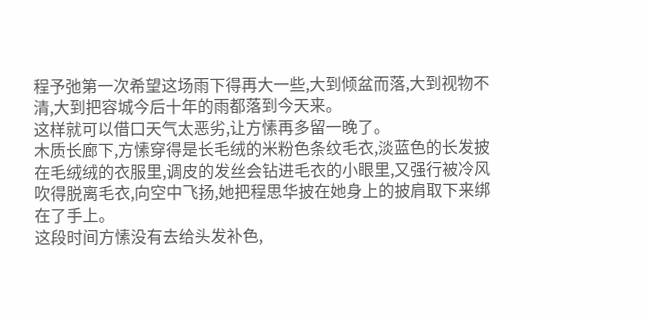程予弛第一次希望这场雨下得再大一些,大到倾盆而落,大到视物不清,大到把容城今后十年的雨都落到今天来。
这样就可以借口天气太恶劣,让方愫再多留一晚了。
木质长廊下,方愫穿得是长毛绒的米粉色条纹毛衣,淡蓝色的长发披在毛绒绒的衣服里,调皮的发丝会钻进毛衣的小眼里,又强行被冷风吹得脱离毛衣,向空中飞扬,她把程思华披在她身上的披肩取下来绑在了手上。
这段时间方愫没有去给头发补色,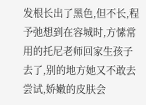发根长出了黑色,但不长,程予弛想到在容城时,方愫常用的托尼老师回家生孩子去了,别的地方她又不敢去尝试,娇嫩的皮肤会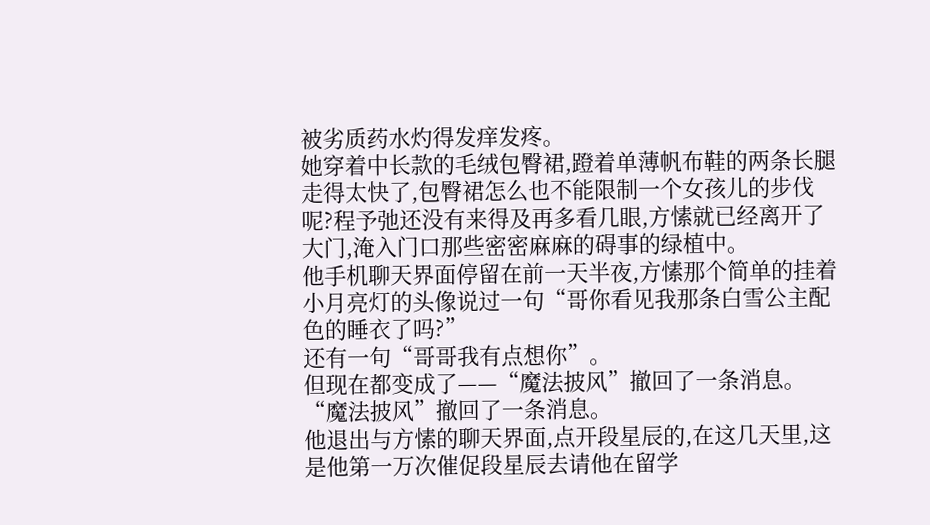被劣质药水灼得发痒发疼。
她穿着中长款的毛绒包臀裙,蹬着单薄帆布鞋的两条长腿走得太快了,包臀裙怎么也不能限制一个女孩儿的步伐呢?程予弛还没有来得及再多看几眼,方愫就已经离开了大门,淹入门口那些密密麻麻的碍事的绿植中。
他手机聊天界面停留在前一天半夜,方愫那个简单的挂着小月亮灯的头像说过一句“哥你看见我那条白雪公主配色的睡衣了吗?”
还有一句“哥哥我有点想你”。
但现在都变成了——“魔法披风”撤回了一条消息。
“魔法披风”撤回了一条消息。
他退出与方愫的聊天界面,点开段星辰的,在这几天里,这是他第一万次催促段星辰去请他在留学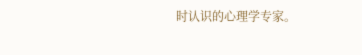时认识的心理学专家。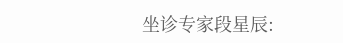坐诊专家段星辰: